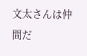文太さんは仲間だ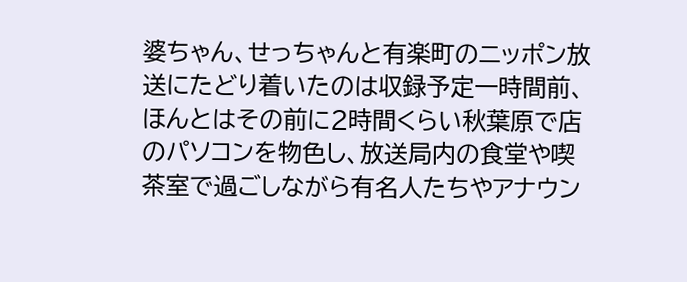婆ちゃん、せっちゃんと有楽町のニッポン放送にたどり着いたのは収録予定一時間前、ほんとはその前に2時間くらい秋葉原で店のパソコンを物色し、放送局内の食堂や喫茶室で過ごしながら有名人たちやアナウン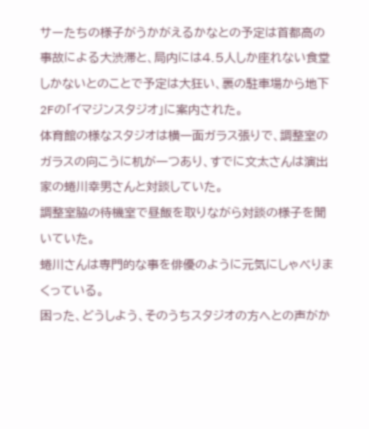サーたちの様子がうかがえるかなとの予定は首都高の事故による大渋滞と、局内には4.5人しか座れない食堂しかないとのことで予定は大狂い、裏の駐車場から地下2Fの「イマジンスタジオ」に案内された。
体育館の様なスタジオは横一面ガラス張りで、調整室のガラスの向こうに机が一つあり、すでに文太さんは演出家の蜷川幸男さんと対談していた。
調整室脇の待機室で昼飯を取りながら対談の様子を聞いていた。
蜷川さんは専門的な事を俳優のように元気にしゃべりまくっている。
困った、どうしよう、そのうちスタジオの方へとの声がか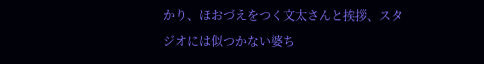かり、ほおづえをつく文太さんと挨拶、スタジオには似つかない婆ち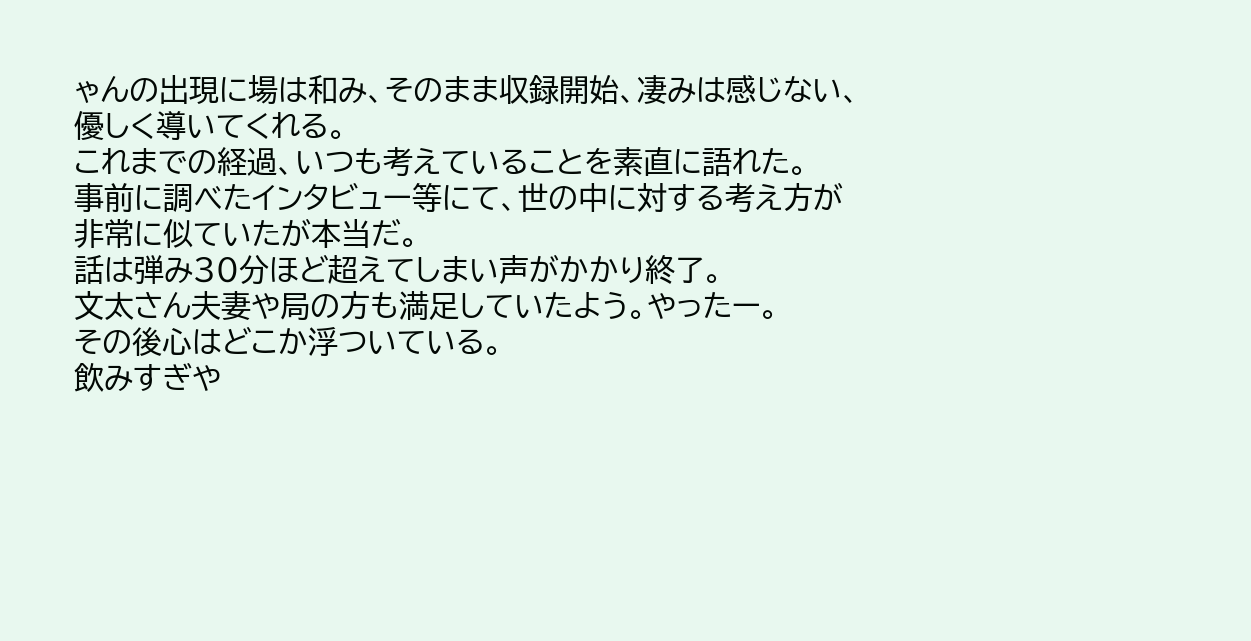ゃんの出現に場は和み、そのまま収録開始、凄みは感じない、優しく導いてくれる。
これまでの経過、いつも考えていることを素直に語れた。
事前に調べたインタビュー等にて、世の中に対する考え方が非常に似ていたが本当だ。
話は弾み30分ほど超えてしまい声がかかり終了。
文太さん夫妻や局の方も満足していたよう。やったー。
その後心はどこか浮ついている。
飲みすぎや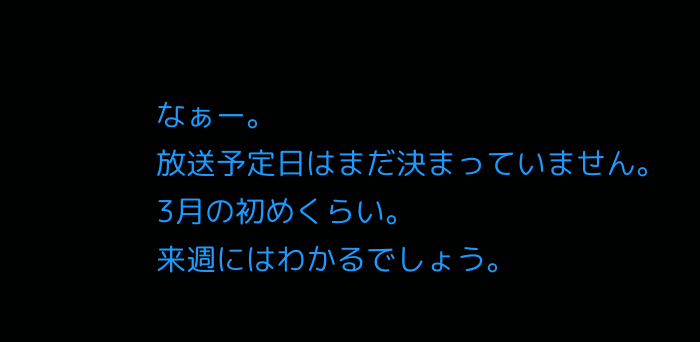なぁー。
放送予定日はまだ決まっていません。
3月の初めくらい。
来週にはわかるでしょう。